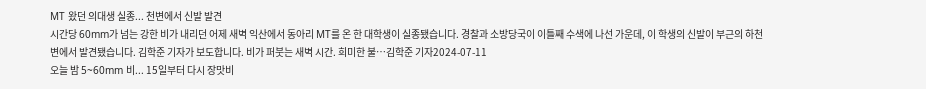MT 왔던 의대생 실종... 천변에서 신발 발견
시간당 60mm가 넘는 강한 비가 내리던 어제 새벽 익산에서 동아리 MT를 온 한 대학생이 실종됐습니다. 경찰과 소방당국이 이틀째 수색에 나선 가운데, 이 학생의 신발이 부근의 하천변에서 발견됐습니다. 김학준 기자가 보도합니다. 비가 퍼붓는 새벽 시간. 희미한 불…김학준 기자2024-07-11
오늘 밤 5~60mm 비... 15일부터 다시 장맛비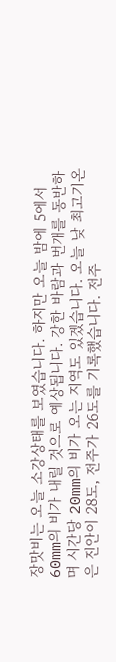장맛비는 오늘 소강상태를 보였습니다. 하지만 오늘 밤에 5에서 60mm의 비가 내릴 것으로 예상됩니다. 강한 바람과 번개를 동반하며 시간당 20mm의 비가 오는 지역도 있겠습니다. 오늘 낮 최고기온은 진안이 28도, 전주가 26도를 기록했습니다. 전주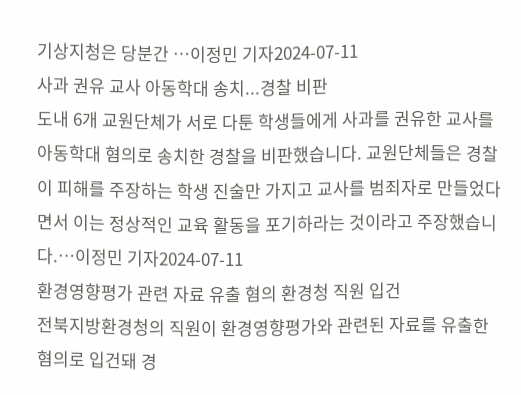기상지청은 당분간 …이정민 기자2024-07-11
사과 권유 교사 아동학대 송치...경찰 비판
도내 6개 교원단체가 서로 다툰 학생들에게 사과를 권유한 교사를 아동학대 혐의로 송치한 경찰을 비판했습니다. 교원단체들은 경찰이 피해를 주장하는 학생 진술만 가지고 교사를 범죄자로 만들었다면서 이는 정상적인 교육 활동을 포기하라는 것이라고 주장했습니다.…이정민 기자2024-07-11
환경영향평가 관련 자료 유출 혐의 환경청 직원 입건
전북지방환경청의 직원이 환경영향평가와 관련된 자료를 유출한 혐의로 입건돼 경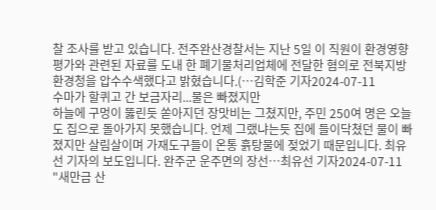찰 조사를 받고 있습니다. 전주완산경찰서는 지난 5일 이 직원이 환경영향평가와 관련된 자료를 도내 한 폐기물처리업체에 전달한 혐의로 전북지방환경청을 압수수색했다고 밝혔습니다.(…김학준 기자2024-07-11
수마가 할퀴고 간 보금자리...물은 빠졌지만
하늘에 구멍이 뚫린듯 쏟아지던 장맛비는 그쳤지만, 주민 250여 명은 오늘도 집으로 돌아가지 못했습니다. 언제 그랬냐는듯 집에 들이닥쳤던 물이 빠졌지만 살림살이며 가재도구들이 온통 흙탕물에 젖었기 때문입니다. 최유선 기자의 보도입니다. 완주군 운주면의 장선…최유선 기자2024-07-11
"새만금 산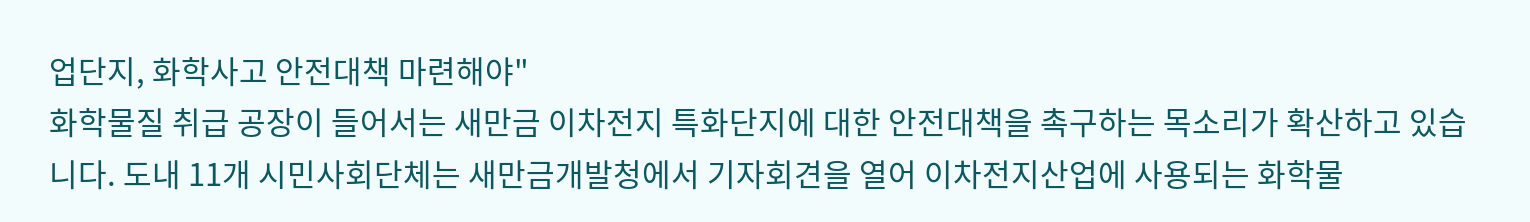업단지, 화학사고 안전대책 마련해야"
화학물질 취급 공장이 들어서는 새만금 이차전지 특화단지에 대한 안전대책을 촉구하는 목소리가 확산하고 있습니다. 도내 11개 시민사회단체는 새만금개발청에서 기자회견을 열어 이차전지산업에 사용되는 화학물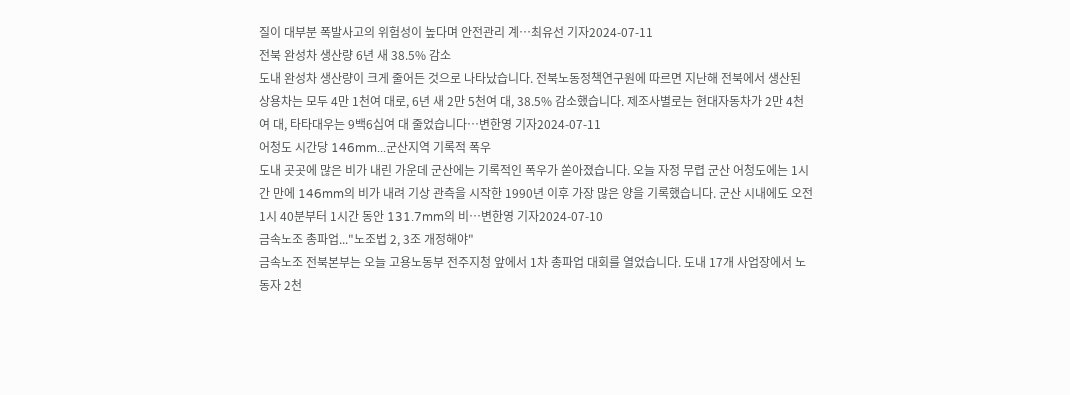질이 대부분 폭발사고의 위험성이 높다며 안전관리 계…최유선 기자2024-07-11
전북 완성차 생산량 6년 새 38.5% 감소
도내 완성차 생산량이 크게 줄어든 것으로 나타났습니다. 전북노동정책연구원에 따르면 지난해 전북에서 생산된 상용차는 모두 4만 1천여 대로, 6년 새 2만 5천여 대, 38.5% 감소했습니다. 제조사별로는 현대자동차가 2만 4천여 대, 타타대우는 9백6십여 대 줄었습니다…변한영 기자2024-07-11
어청도 시간당 146mm...군산지역 기록적 폭우
도내 곳곳에 많은 비가 내린 가운데 군산에는 기록적인 폭우가 쏟아졌습니다. 오늘 자정 무렵 군산 어청도에는 1시간 만에 146mm의 비가 내려 기상 관측을 시작한 1990년 이후 가장 많은 양을 기록했습니다. 군산 시내에도 오전 1시 40분부터 1시간 동안 131.7mm의 비…변한영 기자2024-07-10
금속노조 총파업..."노조법 2, 3조 개정해야"
금속노조 전북본부는 오늘 고용노동부 전주지청 앞에서 1차 총파업 대회를 열었습니다. 도내 17개 사업장에서 노동자 2천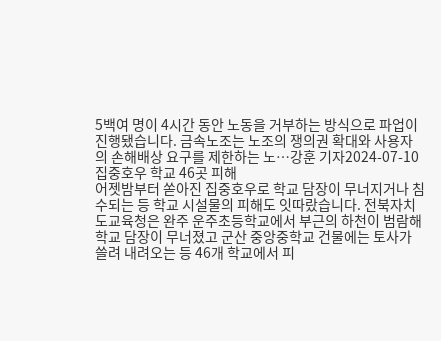5백여 명이 4시간 동안 노동을 거부하는 방식으로 파업이 진행됐습니다. 금속노조는 노조의 쟁의권 확대와 사용자의 손해배상 요구를 제한하는 노…강훈 기자2024-07-10
집중호우 학교 46곳 피해
어젯밤부터 쏟아진 집중호우로 학교 담장이 무너지거나 침수되는 등 학교 시설물의 피해도 잇따랐습니다. 전북자치도교육청은 완주 운주초등학교에서 부근의 하천이 범람해 학교 담장이 무너졌고 군산 중앙중학교 건물에는 토사가 쓸려 내려오는 등 46개 학교에서 피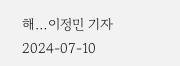해…이정민 기자2024-07-10